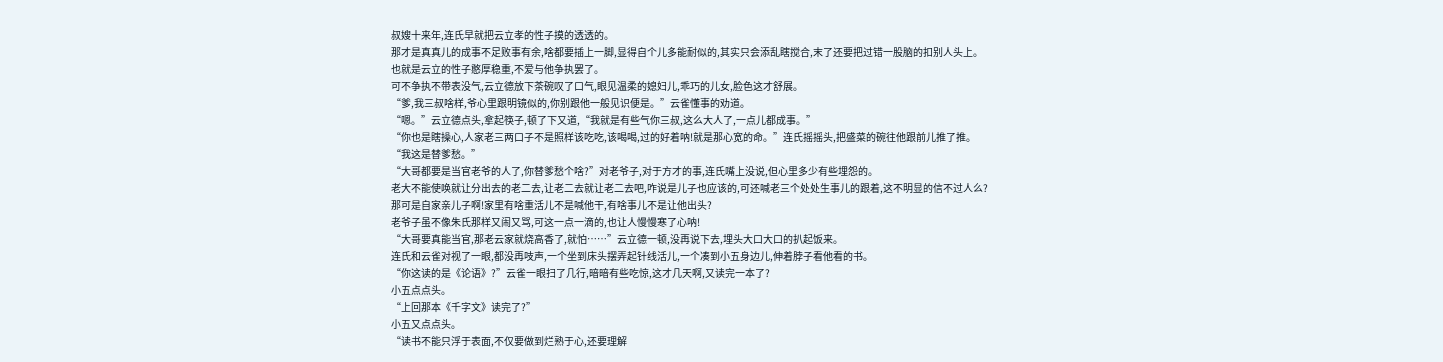叔嫂十来年,连氏早就把云立孝的性子摸的透透的。
那才是真真儿的成事不足败事有余,啥都要插上一脚,显得自个儿多能耐似的,其实只会添乱瞎搅合,末了还要把过错一股脑的扣别人头上。
也就是云立的性子憨厚稳重,不爱与他争执罢了。
可不争执不带表没气,云立德放下茶碗叹了口气,眼见温柔的媳妇儿,乖巧的儿女,脸色这才舒展。
“爹,我三叔啥样,爷心里跟明镜似的,你别跟他一般见识便是。”云雀懂事的劝道。
“嗯。”云立德点头,拿起筷子,顿了下又道,“我就是有些气你三叔,这么大人了,一点儿都成事。”
“你也是瞎操心,人家老三两口子不是照样该吃吃,该喝喝,过的好着呐!就是那心宽的命。”连氏摇摇头,把盛菜的碗往他跟前儿推了推。
“我这是替爹愁。”
“大哥都要是当官老爷的人了,你替爹愁个啥?”对老爷子,对于方才的事,连氏嘴上没说,但心里多少有些埋怨的。
老大不能使唤就让分出去的老二去,让老二去就让老二去吧,咋说是儿子也应该的,可还喊老三个处处生事儿的跟着,这不明显的信不过人么?
那可是自家亲儿子啊!家里有啥重活儿不是喊他干,有啥事儿不是让他出头?
老爷子虽不像朱氏那样又闹又骂,可这一点一滴的,也让人慢慢寒了心呐!
“大哥要真能当官,那老云家就烧高香了,就怕……”云立德一顿,没再说下去,埋头大口大口的扒起饭来。
连氏和云雀对视了一眼,都没再吱声,一个坐到床头摆弄起针线活儿,一个凑到小五身边儿,伸着脖子看他看的书。
“你这读的是《论语》?”云雀一眼扫了几行,暗暗有些吃惊,这才几天啊,又读完一本了?
小五点点头。
“上回那本《千字文》读完了?”
小五又点点头。
“读书不能只浮于表面,不仅要做到烂熟于心,还要理解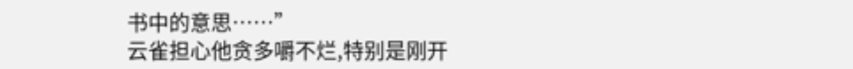书中的意思……”
云雀担心他贪多嚼不烂,特别是刚开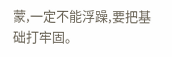蒙,一定不能浮躁,要把基础打牢固。